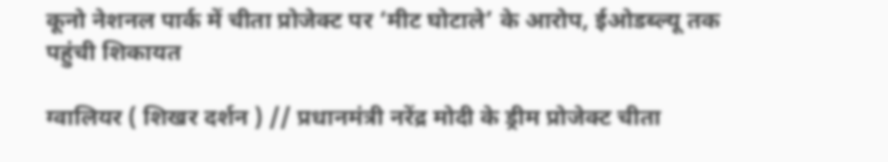कूनो नेशनल पार्क में चीता प्रोजेक्ट पर ‘मीट घोटाले’ के आरोप, ईओडब्ल्यू तक पहुंची शिकायत

ग्वालियर ( शिखर दर्शन ) // प्रधानमंत्री नरेंद्र मोदी के ड्रीम प्रोजेक्ट चीता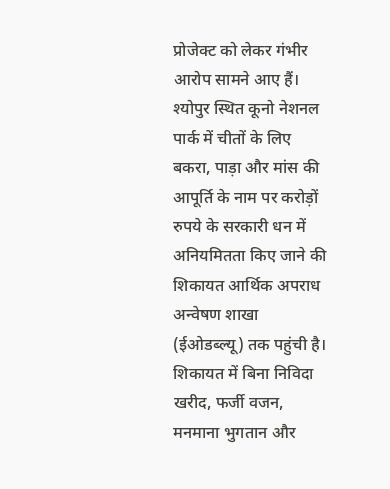प्रोजेक्ट को लेकर गंभीर आरोप सामने आए हैं। श्योपुर स्थित कूनो नेशनल पार्क में चीतों के लिए बकरा, पाड़ा और मांस की आपूर्ति के नाम पर करोड़ों रुपये के सरकारी धन में अनियमितता किए जाने की शिकायत आर्थिक अपराध अन्वेषण शाखा (ईओडब्ल्यू) तक पहुंची है। शिकायत में बिना निविदा खरीद, फर्जी वजन, मनमाना भुगतान और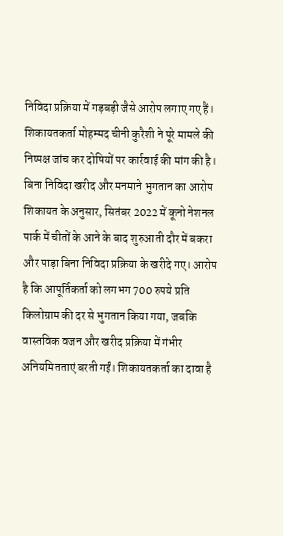निविदा प्रक्रिया में गड़बड़ी जैसे आरोप लगाए गए हैं। शिकायतकर्ता मोहम्मद चीनी कुरैशी ने पूरे मामले की निष्पक्ष जांच कर दोषियों पर कार्रवाई की मांग की है।
बिना निविदा खरीद और मनमाने भुगतान का आरोप
शिकायत के अनुसार, सितंबर 2022 में कूनो नेशनल पार्क में चीतों के आने के बाद शुरुआती दौर में बकरा और पाड़ा बिना निविदा प्रक्रिया के खरीदे गए। आरोप है कि आपूर्तिकर्ता को लगभग 700 रुपये प्रति किलोग्राम की दर से भुगतान किया गया, जबकि वास्तविक वजन और खरीद प्रक्रिया में गंभीर अनियमितताएं बरती गईं। शिकायतकर्ता का दावा है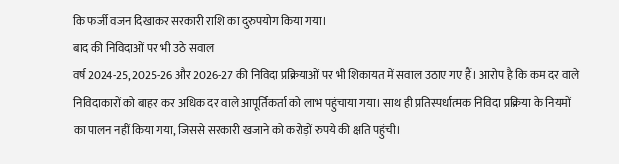कि फर्जी वजन दिखाकर सरकारी राशि का दुरुपयोग किया गया।
बाद की निविदाओं पर भी उठे सवाल
वर्ष 2024-25, 2025-26 और 2026-27 की निविदा प्रक्रियाओं पर भी शिकायत में सवाल उठाए गए हैं। आरोप है कि कम दर वाले निविदाकारों को बाहर कर अधिक दर वाले आपूर्तिकर्ता को लाभ पहुंचाया गया। साथ ही प्रतिस्पर्धात्मक निविदा प्रक्रिया के नियमों का पालन नहीं किया गया, जिससे सरकारी खजाने को करोड़ों रुपये की क्षति पहुंची।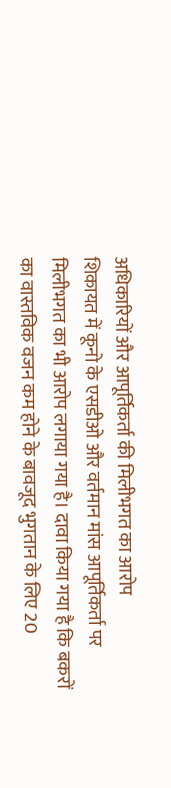अधिकारियों और आपूर्तिकर्ता की मिलीभगत का आरोप
शिकायत में कूनो के एसडीओ और वर्तमान मांस आपूर्तिकर्ता पर मिलीभगत का भी आरोप लगाया गया है। दावा किया गया है कि बकरों का वास्तविक वजन कम होने के बावजूद भुगतान के लिए 20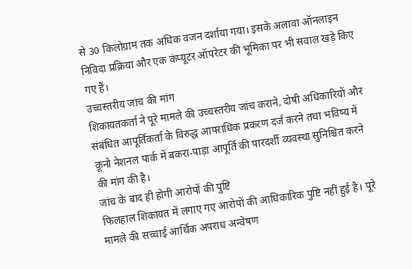से 30 किलोग्राम तक अधिक वजन दर्शाया गया। इसके अलावा ऑनलाइन निविदा प्रक्रिया और एक कंप्यूटर ऑपरेटर की भूमिका पर भी सवाल खड़े किए गए हैं।
उच्चस्तरीय जांच की मांग
शिकायतकर्ता ने पूरे मामले की उच्चस्तरीय जांच कराने, दोषी अधिकारियों और संबंधित आपूर्तिकर्ता के विरुद्ध आपराधिक प्रकरण दर्ज करने तथा भविष्य में कूनो नेशनल पार्क में बकरा-पाड़ा आपूर्ति की पारदर्शी व्यवस्था सुनिश्चित करने की मांग की है।
जांच के बाद ही होगी आरोपों की पुष्टि
फिलहाल शिकायत में लगाए गए आरोपों की आधिकारिक पुष्टि नहीं हुई है। पूरे मामले की सच्चाई आर्थिक अपराध अन्वेषण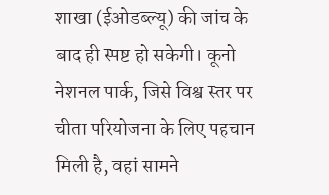शाखा (ईओडब्ल्यू) की जांच के बाद ही स्पष्ट हो सकेगी। कूनो नेशनल पार्क, जिसे विश्व स्तर पर चीता परियोजना के लिए पहचान मिली है, वहां सामने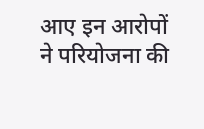आए इन आरोपों ने परियोजना की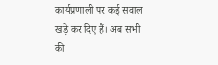कार्यप्रणाली पर कई सवाल खड़े कर दिए हैं। अब सभी की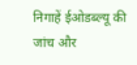निगाहें ईओडब्ल्यू की जांच और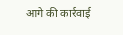आगे की कार्रवाई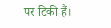पर टिकी हैं।